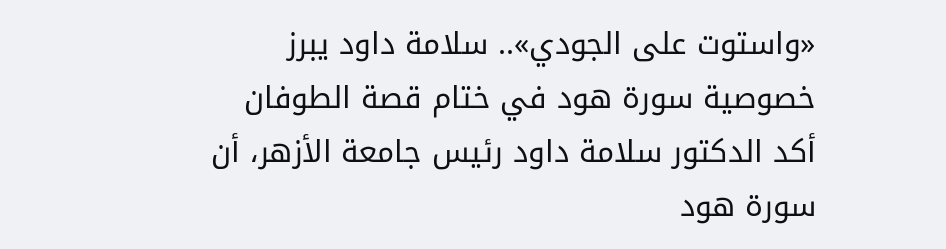«واستوت على الجودي».. سلامة داود يبرز خصوصية سورة هود في ختام قصة الطوفان
أكد الدكتور سلامة داود رئيس جامعة الأزهر، أن سورة هود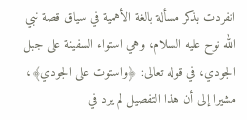انفردت بذكر مسألة بالغة الأهمية في سياق قصة نبي الله نوح عليه السلام، وهي استواء السفينة على جبل الجودي، في قوله تعالى: ﴿واستوت على الجودي﴾، مشيرا إلى أن هذا التفصيل لم يرد في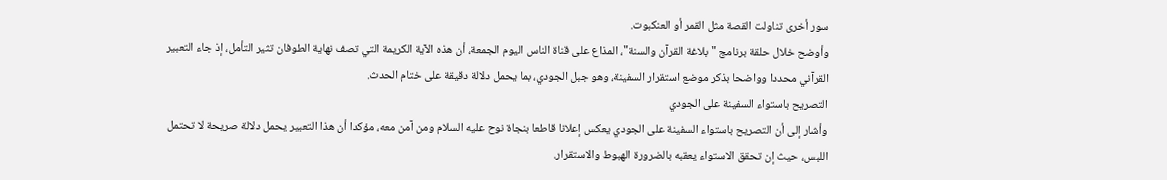سور أخرى تناولت القصة مثل القمر أو العنكبوت.
وأوضح خلال حلقة برنامج "بلاغة القرآن والسنة"، المذاع على قناة الناس اليوم الجمعة، أن هذه الآية الكريمة التي تصف نهاية الطوفان تثير التأمل، إذ جاء التعبير القرآني محددا وواضحا بذكر موضع استقرار السفينة، وهو جبل الجودي، بما يحمل دلالة دقيقة على ختام الحدث.
التصريح باستواء السفينة على الجودي
وأشار إلى أن التصريح باستواء السفينة على الجودي يعكس إعلانا قاطعا بنجاة نوح عليه السلام ومن آمن معه، مؤكدا أن هذا التعبير يحمل دلالة صريحة لا تحتمل اللبس، حيث إن تحقق الاستواء يعقبه بالضرورة الهبوط والاستقرار.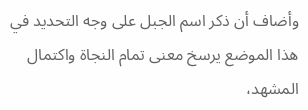وأضاف أن ذكر اسم الجبل على وجه التحديد في هذا الموضع يرسخ معنى تمام النجاة واكتمال المشهد،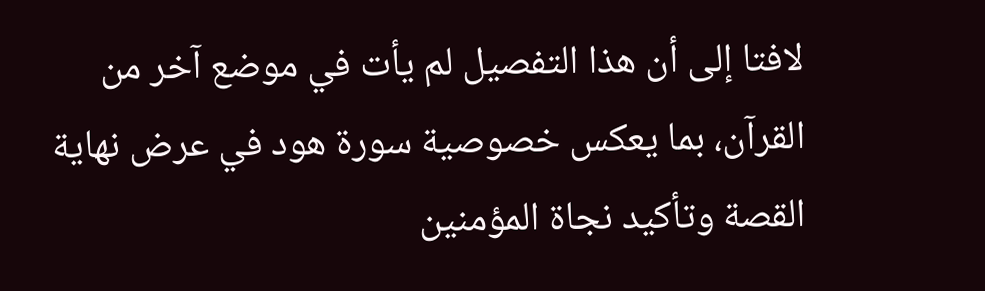لافتا إلى أن هذا التفصيل لم يأت في موضع آخر من القرآن، بما يعكس خصوصية سورة هود في عرض نهاية القصة وتأكيد نجاة المؤمنين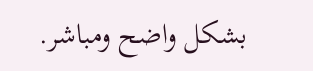بشكل واضح ومباشر.